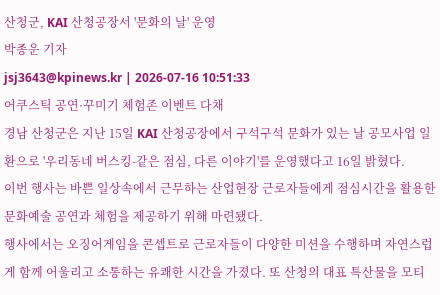산청군, KAI 산청공장서 '문화의 날' 운영
박종운 기자
jsj3643@kpinews.kr | 2026-07-16 10:51:33
어쿠스틱 공연·꾸미기 체험존 이벤트 다채
경남 산청군은 지난 15일 KAI 산청공장에서 구석구석 문화가 있는 날 공모사업 일환으로 '우리동네 버스킹-같은 점심, 다른 이야기'를 운영했다고 16일 밝혔다.
이번 행사는 바쁜 일상속에서 근무하는 산업현장 근로자들에게 점심시간을 활용한 문화예술 공연과 체험을 제공하기 위해 마련됐다.
행사에서는 오징어게임을 콘셉트로 근로자들이 다양한 미션을 수행하며 자연스럽게 함께 어울리고 소통하는 유쾌한 시간을 가졌다. 또 산청의 대표 특산물을 모티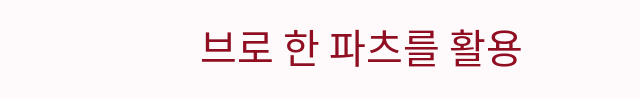브로 한 파츠를 활용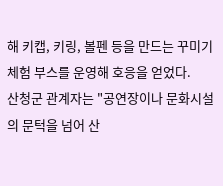해 키캡, 키링, 볼펜 등을 만드는 꾸미기 체험 부스를 운영해 호응을 얻었다.
산청군 관계자는 "공연장이나 문화시설의 문턱을 넘어 산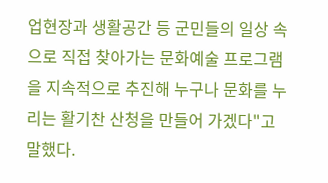업현장과 생활공간 등 군민들의 일상 속으로 직접 찾아가는 문화예술 프로그램을 지속적으로 추진해 누구나 문화를 누리는 활기찬 산청을 만들어 가겠다"고 말했다.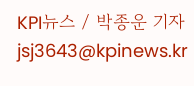KPI뉴스 / 박종운 기자 jsj3643@kpinews.kr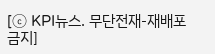[ⓒ KPI뉴스. 무단전재-재배포 금지]